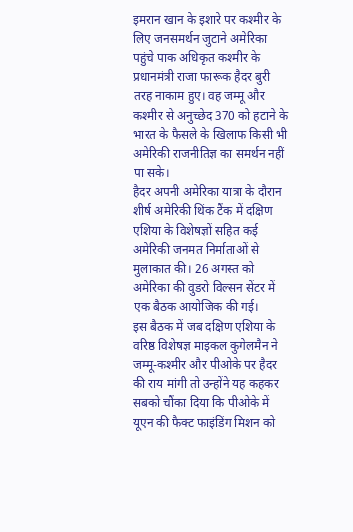इमरान खान के इशारे पर कश्मीर के लिए जनसमर्थन जुटाने अमेरिका पहुंचे पाक अधिकृत कश्मीर के प्रधानमंत्री राजा फारूक हैदर बुरी तरह नाकाम हुए। वह जम्मू और कश्मीर से अनुच्छेद 370 को हटाने के भारत के फैसले के खिलाफ किसी भी अमेरिकी राजनीतिज्ञ का समर्थन नहीं पा सके।
हैदर अपनी अमेरिका यात्रा के दौरान शीर्ष अमेरिकी थिंक टैंक में दक्षिण एशिया के विशेषज्ञों सहित कई अमेरिकी जनमत निर्माताओं से मुलाकात की। 26 अगस्त को अमेरिका की वुडरो विल्सन सेंटर में एक बैठक आयोजिक की गई।
इस बैठक में जब दक्षिण एशिया के वरिष्ठ विशेषज्ञ माइकल कुगेलमैन ने जम्मू-कश्मीर और पीओके पर हैदर की राय मांगी तो उन्होंने यह कहकर सबको चौंका दिया कि पीओके में यूएन की फैक्ट फाइंडिंग मिशन को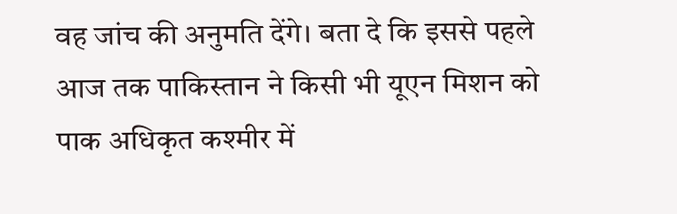वह जांच की अनुमति देंगे। बता दे कि इससे पहले आज तक पाकिस्तान ने किसी भी यूएन मिशन को पाक अधिकृत कश्मीर में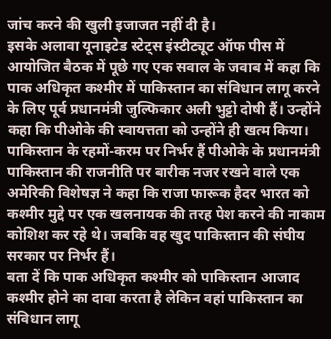जांच करने की खुली इजाजत नहीं दी है।
इसके अलावा यूनाइटेड स्टेट्स इंस्टीट्यूट ऑफ पीस में आयोजित बैठक में पूछे गए एक सवाल के जवाब में कहा कि पाक अधिकृत कश्मीर में पाकिस्तान का संविधान लागू करने के लिए पूर्व प्रधानमंत्री जुल्फिकार अली भुट्टो दोषी हैं। उन्होंने कहा कि पीओके की स्वायत्तता को उन्होंने ही खत्म किया।
पाकिस्तान के रहमों-करम पर निर्भर हैं पीओके के प्रधानमंत्री
पाकिस्तान की राजनीति पर बारीक नजर रखने वाले एक अमेरिकी विशेषज्ञ ने कहा कि राजा फारूक हैदर भारत को कश्मीर मुद्दे पर एक खलनायक की तरह पेश करने की नाकाम कोशिश कर रहे थे। जबकि वह खुद पाकिस्तान की संघीय सरकार पर निर्भर हैं।
बता दें कि पाक अधिकृत कश्मीर को पाकिस्तान आजाद कश्मीर होने का दावा करता है लेकिन वहां पाकिस्तान का संविधान लागू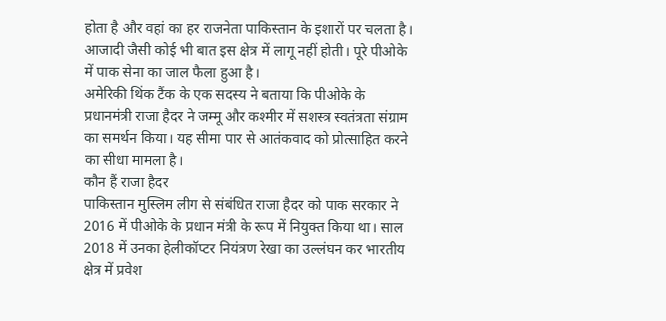होता है और वहां का हर राजनेता पाकिस्तान के इशारों पर चलता है। आजादी जैसी कोई भी बात इस क्षेत्र में लागू नहीं होती। पूरे पीओके में पाक सेना का जाल फैला हुआ है।
अमेरिकी थिंक टैंक के एक सदस्य ने बताया कि पीओके के प्रधानमंत्री राजा हैदर ने जम्मू और कश्मीर में सशस्त्र स्वतंत्रता संग्राम का समर्थन किया। यह सीमा पार से आतंकवाद को प्रोत्साहित करने का सीधा मामला है।
कौन हैं राजा हैदर
पाकिस्तान मुस्लिम लीग से संबंधित राजा हैदर को पाक सरकार ने 2016 में पीओके के प्रधान मंत्री के रूप में नियुक्त किया था। साल 2018 में उनका हेलीकॉप्टर नियंत्रण रेखा का उल्लंघन कर भारतीय क्षेत्र में प्रवेश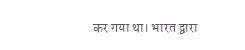कर गया था। भारत द्वारा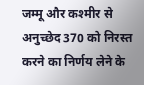जम्मू और कश्मीर से अनुच्छेद 370 को निरस्त करने का निर्णय लेने के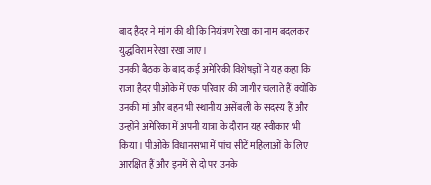बाद हैदर ने मांग की थी कि नियंत्रण रेखा का नाम बदलकर युद्धविराम रेखा रखा जाए।
उनकी बैठक के बाद कई अमेरिकी विशेषज्ञों ने यह कहा कि राजा हैदर पीओके में एक परिवार की जागीर चलाते हैं क्योंकि उनकी मां और बहन भी स्थानीय असेंबली के सदस्य हैं और उन्होंने अमेरिका में अपनी यात्रा के दौरान यह स्वीकार भी किया। पीओके विधानसभा में पांच सीटें महिलाओं के लिए आरक्षित हैं और इनमें से दो पर उनके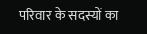परिवार के सदस्यों का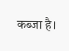कब्जा है।